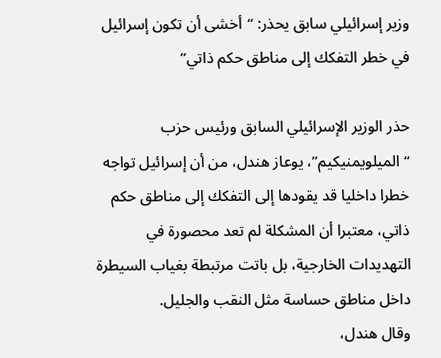وزير إسرائيلي سابق يحذر: “أخشى أن تكون إسرائيل في خطر التفكك إلى مناطق حكم ذاتي”

حذر الوزير الإسرائيلي السابق ورئيس حزب “الميلويمنيكيم”، يوعاز هندل، من أن إسرائيل تواجه خطرا داخليا قد يقودها إلى التفكك إلى مناطق حكم ذاتي، معتبرا أن المشكلة لم تعد محصورة في التهديدات الخارجية، بل باتت مرتبطة بغياب السيطرة داخل مناطق حساسة مثل النقب والجليل.
وقال هندل،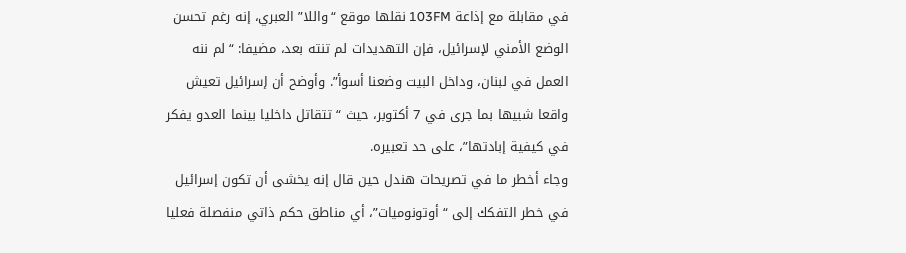في مقابلة مع إذاعة 103FM نقلها موقع “واللا” العبري، إنه رغم تحسن الوضع الأمني لإسرائيل، فإن التهديدات لم تنته بعد، مضيفا: “لم ننه العمل في لبنان، وداخل البيت وضعنا أسوأ”. وأوضح أن إسرائيل تعيش واقعا شبيها بما جرى في 7 أكتوبر، حيث “تتقاتل داخليا بينما العدو يفكر في كيفية إبادتها”، على حد تعبيره.
وجاء أخطر ما في تصريحات هندل حين قال إنه يخشى أن تكون إسرائيل في خطر التفكك إلى “أوتونوميات”، أي مناطق حكم ذاتي منفصلة فعليا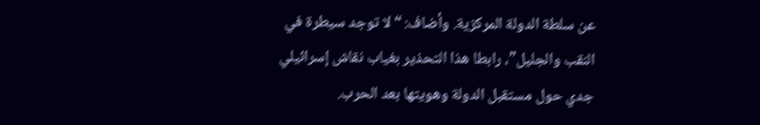عن سلطة الدولة المركزية. وأضاف: “لا توجد سيطرة في النقب والجليل”، رابطا هذا التحذير بغياب نقاش إسرائيلي جدي حول مستقبل الدولة وهويتها بعد الحرب.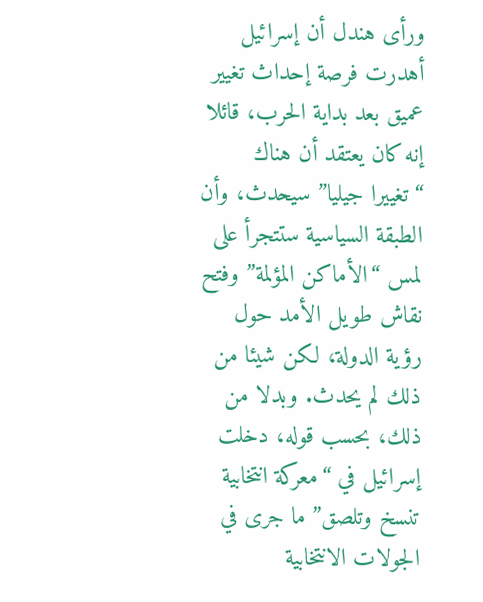ورأى هندل أن إسرائيل أهدرت فرصة إحداث تغيير عميق بعد بداية الحرب، قائلا إنه كان يعتقد أن هناك “تغييرا جيليا” سيحدث، وأن الطبقة السياسية ستتجرأ على لمس “الأماكن المؤلمة” وفتح نقاش طويل الأمد حول رؤية الدولة، لكن شيئا من ذلك لم يحدث. وبدلا من ذلك، بحسب قوله، دخلت إسرائيل في “معركة انتخابية تنسخ وتلصق” ما جرى في الجولات الانتخابية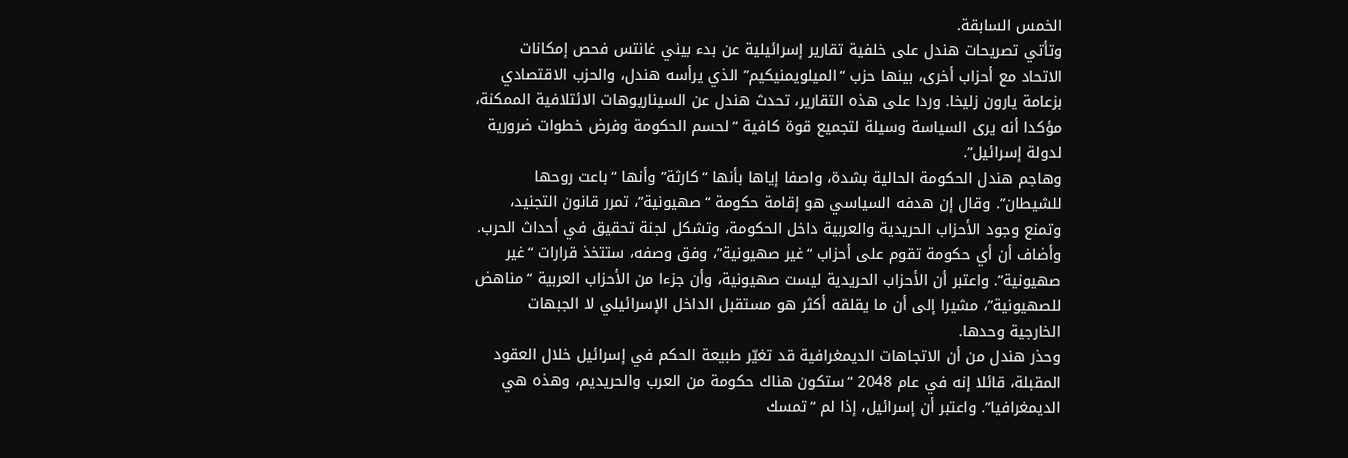الخمس السابقة.
وتأتي تصريحات هندل على خلفية تقارير إسرائيلية عن بدء بيني غانتس فحص إمكانات الاتحاد مع أحزاب أخرى، بينها حزب “الميلويمنيكيم” الذي يرأسه هندل، والحزب الاقتصادي بزعامة يارون زليخا. وردا على هذه التقارير، تحدث هندل عن السيناريوهات الائتلافية الممكنة، مؤكدا أنه يرى السياسة وسيلة لتجميع قوة كافية “لحسم الحكومة وفرض خطوات ضرورية لدولة إسرائيل”.
وهاجم هندل الحكومة الحالية بشدة، واصفا إياها بأنها “كارثة” وأنها “باعت روحها للشيطان”. وقال إن هدفه السياسي هو إقامة حكومة “صهيونية”، تمرر قانون التجنيد، وتمنع وجود الأحزاب الحريدية والعربية داخل الحكومة، وتشكل لجنة تحقيق في أحداث الحرب.
وأضاف أن أي حكومة تقوم على أحزاب “غير صهيونية”، وفق وصفه، ستتخذ قرارات “غير صهيونية”. واعتبر أن الأحزاب الحريدية ليست صهيونية، وأن جزءا من الأحزاب العربية “مناهض للصهيونية”، مشيرا إلى أن ما يقلقه أكثر هو مستقبل الداخل الإسرائيلي لا الجبهات الخارجية وحدها.
وحذر هندل من أن الاتجاهات الديمغرافية قد تغيّر طبيعة الحكم في إسرائيل خلال العقود المقبلة، قائلا إنه في عام 2048 “ستكون هناك حكومة من العرب والحريديم، وهذه هي الديمغرافيا”. واعتبر أن إسرائيل، إذا لم “تمسك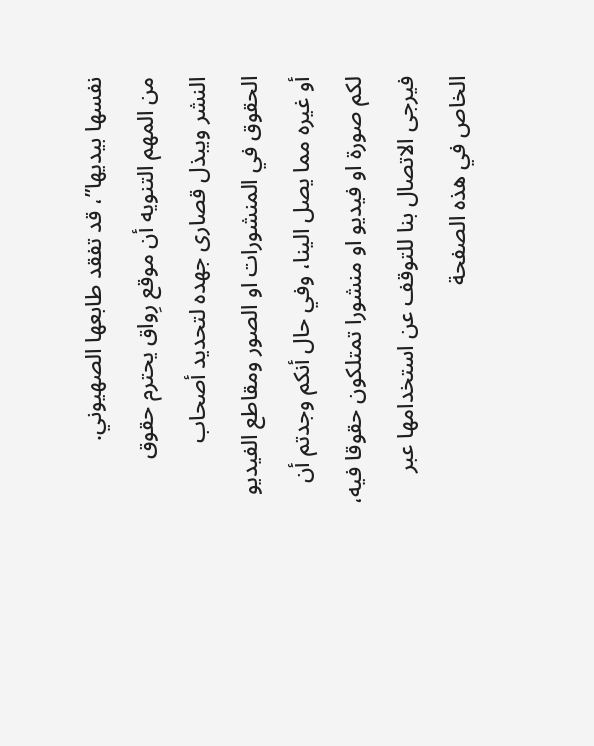نفسها بيديها”، قد تفقد طابعها الصهيوني.
من المهم التنويه أن موقع رِواق يحترم حقوق النشر ويبذل قصارى جهده لتحديد أصحاب الحقوق في المنشورات او الصور ومقاطع الفيديو أو غيره مما يصل الينا، وفي حال أنكم وجدتم أن لكم صورة او فيديو او منشورا تمتلكون حقوقا فيه، فيرجى الاتصال بنا للتوقف عن استخدامها عبر الخاص في هذه الصفحة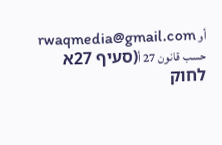أو rwaqmedia@gmail.com حسب قانون 27 أ(סעיף 27א לחוק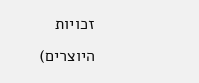זכויות היוצרים)